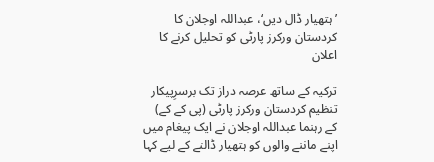’ہتھیار ڈال دیں‘، عبداللہ اوجلان کا کردستان ورکرز پارٹی کو تحلیل کرنے کا اعلان

ترکیہ کے ساتھ عرصہ دراز تک برسرِپیکار تنظیم کردستان ورکرز پارٹی (پی کے کے) کے رہنما عبداللہ اوجلان نے ایک پیغام میں اپنے ماننے والوں کو ہتھیار ڈالنے کے لیے کہا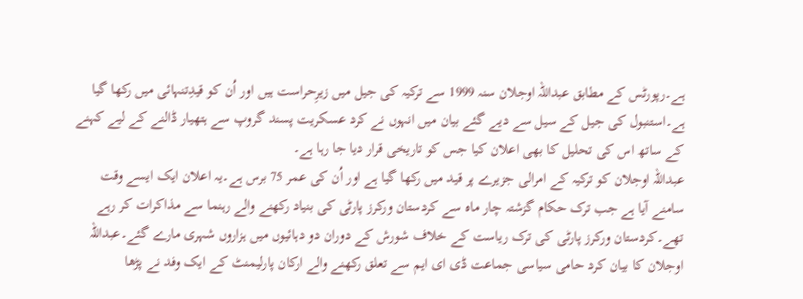ہے۔رپورٹس کے مطابق عبداللہ اوجلان سنہ 1999 سے ترکیہ کی جیل میں زیرِحراست ہیں اور اُن کو قیدِتنہائی میں رکھا گیا ہے۔استنبول کی جیل کے سیل سے دیے گئے بیان میں انہوں نے کرد عسکریت پسند گروپ سے ہتھیار ڈالنے کے لیے کہنے کے ساتھ اس کی تحلیل کا بھی اعلان کیا جس کو تاریخی قرار دیا جا رہا ہے۔
عبداللہ اوجلان کو ترکیہ کے امرالی جزیرے پر قید میں رکھا گیا ہے اور اُن کی عمر 75 برس ہے۔یہ اعلان ایک ایسے وقت سامنے آیا ہے جب ترک حکام گزشتہ چار ماہ سے کردستان ورکرز پارٹی کی بنیاد رکھنے والے رہنما سے مذاکرات کر رہے تھے۔کردستان ورکرز پارٹی کی ترک ریاست کے خلاف شورش کے دوران دو دہائیوں میں ہزاروں شہری مارے گئے۔عبداللہ اوجلان کا بیان کرد حامی سیاسی جماعت ڈی ای ایم سے تعلق رکھنے والے ارکان پارلیمنٹ کے ایک وفد نے پڑھا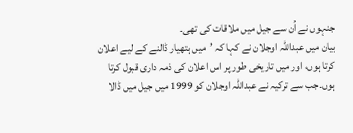جنہوں نے اُن سے جیل میں ملاقات کی تھی۔
بیان میں عبداللہ اوجلان نے کہا کہ ’میں ہتھیار ڈالنے کے لیے اعلان کرتا ہوں، اور میں تاریخی طور پر اس اعلان کی ذمہ داری قبول کرتا ہوں۔جب سے ترکیہ نے عبداللہ اوجلان کو 1999 میں جیل میں ڈالا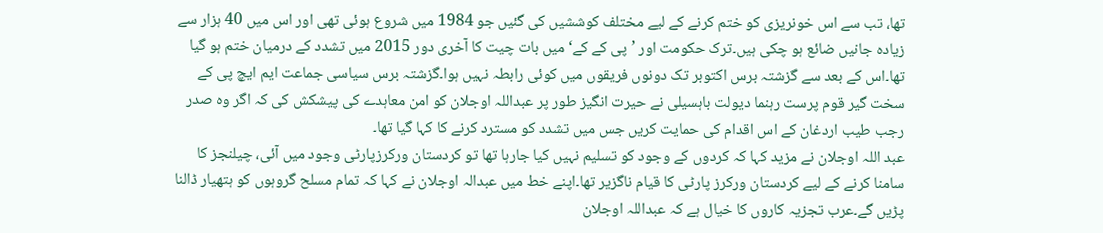تھا، تب سے اس خونریزی کو ختم کرنے کے لیے مختلف کوششیں کی گئیں جو 1984 میں شروع ہوئی تھی اور اس میں 40 ہزار سے زیادہ جانیں ضائع ہو چکی ہیں۔ترک حکومت اور ’پی کے کے‘ میں بات چیت کا آخری دور 2015 میں تشدد کے درمیان ختم ہو گیا تھا۔اس کے بعد سے گزشتہ برس اکتوبر تک دونوں فریقوں میں کوئی رابطہ نہیں ہوا۔گزشتہ برس سیاسی جماعت ایم ایچ پی کے سخت گیر قوم پرست رہنما دیولت باہسیلی نے حیرت انگیز طور پر عبداللہ اوجلان کو امن معاہدے کی پیشکش کی کہ اگر وہ صدر رجب طیب اردغان کے اس اقدام کی حمایت کریں جس میں تشدد کو مسترد کرنے کا کہا گیا تھا۔
عبد اللہ اوجلان نے مزید کہا کہ کردوں کے وجود کو تسلیم نہیں کیا جارہا تھا تو کردستان ورکرزپارٹی وجود میں آئی، چیلنجز کا سامنا کرنے کے ليے کردستان ورکرز پارٹی کا قیام ناگزیر تھا۔اپنے خط میں عبدالہ اوجلان نے کہا کہ تمام مسلح گروہوں کو ہتھیار ڈالنا پڑیں گے۔عرب تجزیہ کاروں کا خیال ہے کہ عبداللہ اوجلان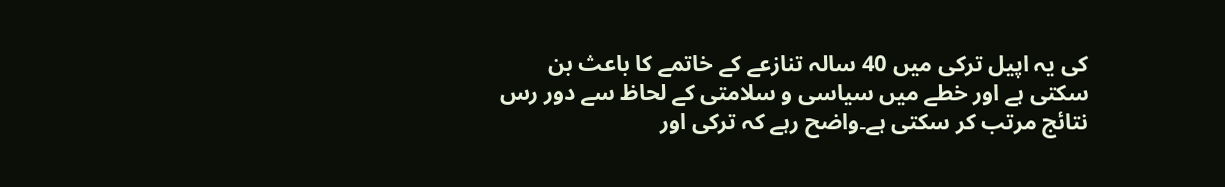کی یہ اپیل ترکی میں 40 سالہ تنازعے کے خاتمے کا باعث بن سکتی ہے اور خطے میں سیاسی و سلامتی کے لحاظ سے دور رس نتائج مرتب کر سکتی ہے۔واضح رہے کہ ترکی اور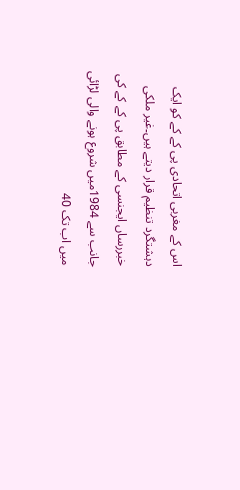اس کے مغربی اتحادی پی کے کے کو ایک دہشتگرد تنظیم قرار دیتے ہیں۔غیر ملکی خبررساں ایجنسی کے مطابق پی کے کے کی جانب سے 1984میں شروع ہونے والی لڑائی میں اب تک 40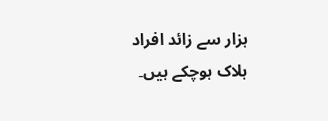ہزار سے زائد افراد ہلاک ہوچکے ہیں۔